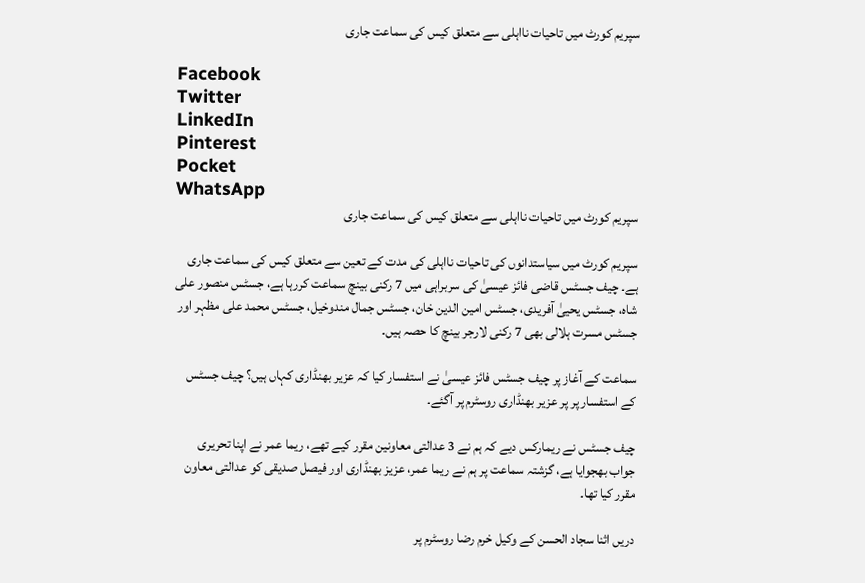سپریم کورٹ میں تاحیات نااہلی سے متعلق کیس کی سماعت جاری

Facebook
Twitter
LinkedIn
Pinterest
Pocket
WhatsApp
سپریم کورٹ میں تاحیات نااہلی سے متعلق کیس کی سماعت جاری

سپریم کورٹ میں سیاستدانوں کی تاحیات نااہلی کی مدت کے تعین سے متعلق کیس کی سماعت جاری ہے۔ چیف جسٹس قاضی فائز عیسیٰ کی سربراہی میں 7 رکنی بینچ سماعت کررہا ہے، جسٹس منصور علی شاہ، جسٹس یحییٰ آفریدی، جسٹس امین الدین خان، جسٹس جمال مندوخیل، جسٹس محمد علی مظہر اور جسٹس مسرت ہلالی بھی 7 رکنی لارجر بینچ کا حصہ ہیں۔

سماعت کے آغاز پر چیف جسٹس فائز عیسیٰ نے استفسار کیا کہ عزیر بھنڈاری کہاں ہیں؟ چیف جسٹس کے استفسار پر پر عزیر بھنڈاری روسٹرم پر آگئے۔

چیف جسٹس نے ریمارکس دیے کہ ہم نے 3 عدالتی معاونین مقرر کیے تھے، ریما عمر نے اپنا تحریری جواب بھجوایا ہے، گزشتہ سماعت پر ہم نے ریما عمر، عزیز بھنڈاری اور فیصل صدیقی کو عدالتی معاون مقرر کیا تھا۔

دریں اثنا سجاد الحسن کے وکیل خرم رضا روسٹرم پر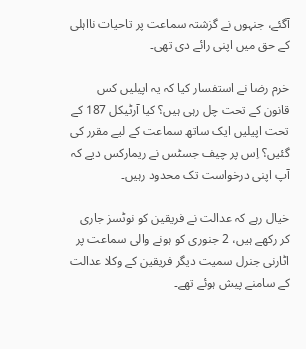آگئے، جنہوں نے گزشتہ سماعت پر تاحیات نااہلی کے حق میں اپنی رائے دی تھی۔

خرم رضا نے استفسار کیا کہ یہ اپیلیں کس قانون کے تحت چل رہی ہیں؟ کیا آرٹیکل 187 کے تحت اپیلیں ایک ساتھ سماعت کے لیے مقرر کی گئیں؟ اِس پر چیف جسٹس نے ریمارکس دیے کہ آپ اپنی درخواست تک محدود رہیں۔

خیال رہے کہ عدالت نے فریقین کو نوٹسز جاری کر رکھے ہیں، 2 جنوری کو ہونے والی سماعت پر اٹارنی جنرل سمیت دیگر فریقین کے وکلا عدالت کے سامنے پیش ہوئے تھے۔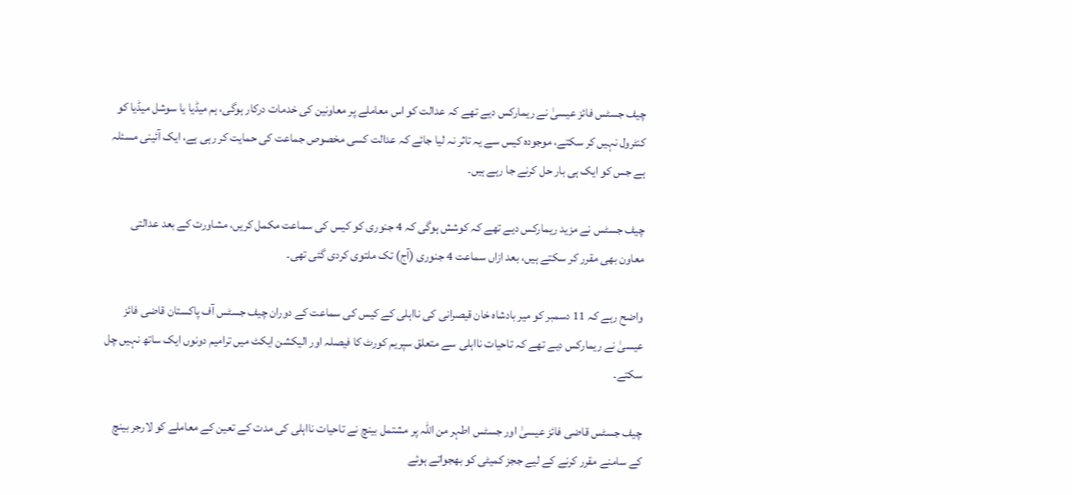چیف جسٹس فائز عیسیٰ نے ریمارکس دیے تھے کہ عدالت کو اس معاملے پر معاونین کی خدمات درکار ہوگی، ہم میڈیا یا سوشل میڈیا کو کنٹرول نہیں کر سکتے، موجودہ کیس سے یہ تاثر نہ لیا جائے کہ عدالت کسی مخصوص جماعت کی حمایت کر رہی ہے، ایک آئینی مسئلہ ہے جس کو ایک ہی بار حل کرنے جا رہے ہیں۔

چیف جسٹس نے مزید ریمارکس دیے تھے کہ کوشش ہوگی کہ 4 جنوری کو کیس کی سماعت مکمل کریں، مشاورت کے بعد عدالتی معاون بھی مقرر کر سکتے ہیں، بعد ازاں سماعت 4 جنوری (آج) تک ملتوی کردی گئی تھی۔

واضح رہے کہ 11 دسمبر کو میر بادشاہ خان قیصرانی کی نااہلی کے کیس کی سماعت کے دوران چیف جسٹس آف پاکستان قاضی فائز عیسیٰ نے ریمارکس دیے تھے کہ تاحیات نااہلی سے متعلق سپریم کورٹ کا فیصلہ اور الیکشن ایکٹ میں ترامیم دونوں ایک ساتھ نہیں چل سکتے۔

چیف جسٹس قاضی فائز عیسیٰ اور جسٹس اطہر من اللہ پر مشتمل بینچ نے تاحیات نااہلی کی مدت کے تعین کے معاملے کو لارجر بینچ کے سامنے مقرر کرنے کے لیے ججز کمیٹی کو بھجواتے ہوئے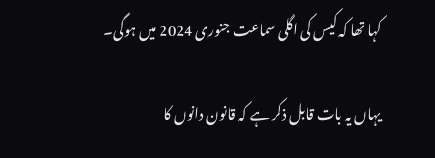کہا تھا کہ کیس کی اگلی سماعت جنوری 2024 میں ہوگی۔

یہاں یہ بات قابل ذکر ہے کہ قانون دانوں کا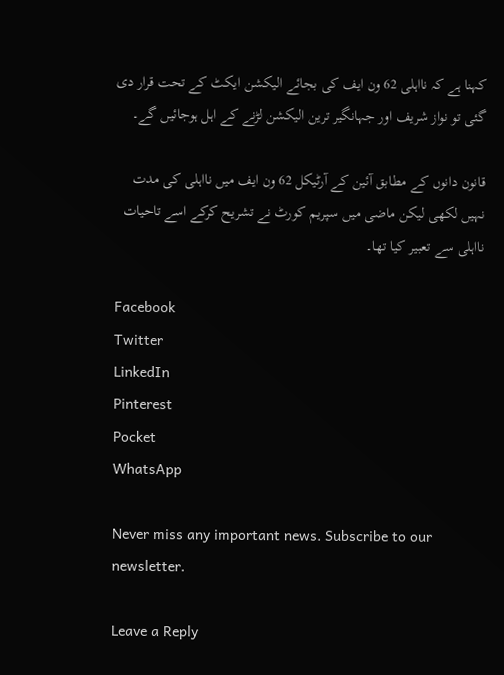کہنا ہے کہ نااہلی 62 ون ایف کی بجائے الیکشن ایکٹ کے تحت قرار دی گئی تو نواز شریف اور جہانگیر ترین الیکشن لڑنے کے اہل ہوجائیں گے۔

قانون دانوں کے مطابق آئین کے آرٹیکل 62 ون ایف میں نااہلی کی مدت نہیں لکھی لیکن ماضی میں سپریم کورٹ نے تشریح کرکے اسے تاحیات نااہلی سے تعبیر کیا تھا۔

Facebook
Twitter
LinkedIn
Pinterest
Pocket
WhatsApp

Never miss any important news. Subscribe to our newsletter.

Leave a Reply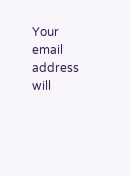Your email address will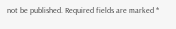not be published. Required fields are marked *